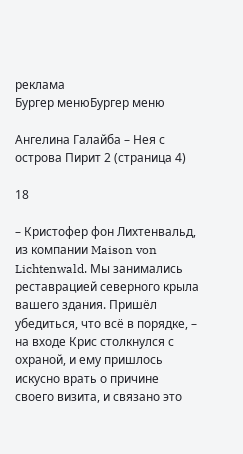реклама
Бургер менюБургер меню

Ангелина Галайба – Нея с острова Пирит 2 (страница 4)

18

– Кристофер фон Лихтенвальд, из компании Maison von Lichtenwald. Мы занимались реставрацией северного крыла вашего здания. Пришёл убедиться, что всё в порядке, – на входе Крис столкнулся с охраной, и ему пришлось искусно врать о причине своего визита, и связано это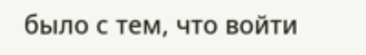было с тем, что войти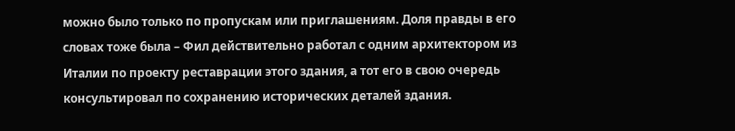можно было только по пропускам или приглашениям. Доля правды в его словах тоже была – Фил действительно работал с одним архитектором из Италии по проекту реставрации этого здания, а тот его в свою очередь консультировал по сохранению исторических деталей здания.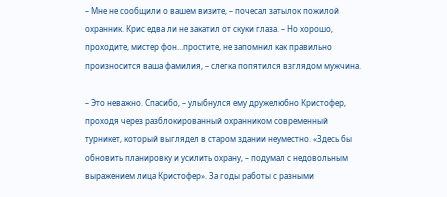– Мне не сообщили о вашем визите, – почесал затылок пожилой охранник. Крис едва ли не закатил от скуки глаза. – Но хорошо, проходите, мистер фон…простите, не запомнил как правильно произносится ваша фамилия, – слегка попятился взглядом мужчина.

– Это неважно. Спасибо, – улыбнулся ему дружелюбно Кристофер, проходя через разблокированный охранником современный турникет, который выглядел в старом здании неуместно. «Здесь бы обновить планировку и усилить охрану, – подумал с недовольным выражением лица Кристофер». За годы работы с разными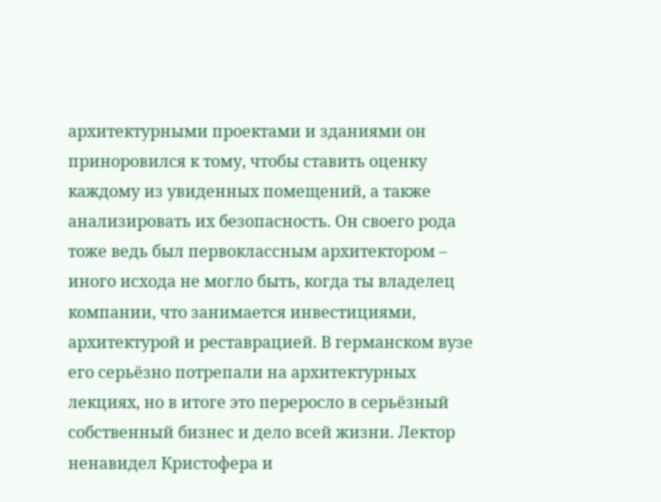архитектурными проектами и зданиями он приноровился к тому, чтобы ставить оценку каждому из увиденных помещений, а также анализировать их безопасность. Он своего рода тоже ведь был первоклассным архитектором – иного исхода не могло быть, когда ты владелец компании, что занимается инвестициями, архитектурой и реставрацией. В германском вузе его серьёзно потрепали на архитектурных лекциях, но в итоге это переросло в серьёзный собственный бизнес и дело всей жизни. Лектор ненавидел Кристофера и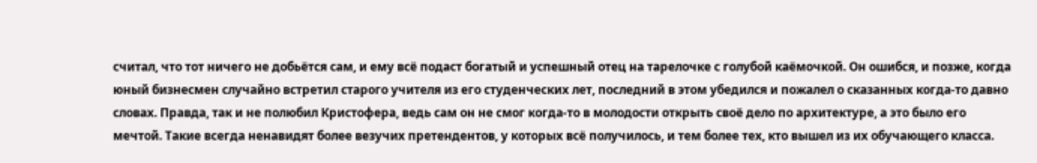считал, что тот ничего не добьётся сам, и ему всё подаст богатый и успешный отец на тарелочке с голубой каёмочкой. Он ошибся, и позже, когда юный бизнесмен случайно встретил старого учителя из его студенческих лет, последний в этом убедился и пожалел о сказанных когда-то давно словах. Правда, так и не полюбил Кристофера, ведь сам он не смог когда-то в молодости открыть своё дело по архитектуре, а это было его мечтой. Такие всегда ненавидят более везучих претендентов, у которых всё получилось, и тем более тех, кто вышел из их обучающего класса.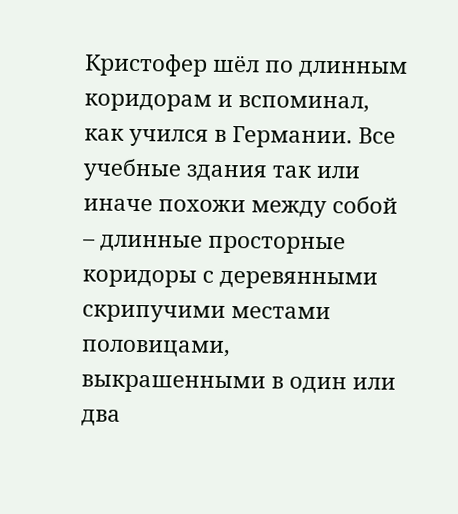Кристофер шёл по длинным коридорам и вспоминал, как учился в Германии. Все учебные здания так или иначе похожи между собой – длинные просторные коридоры с деревянными скрипучими местами половицами, выкрашенными в один или два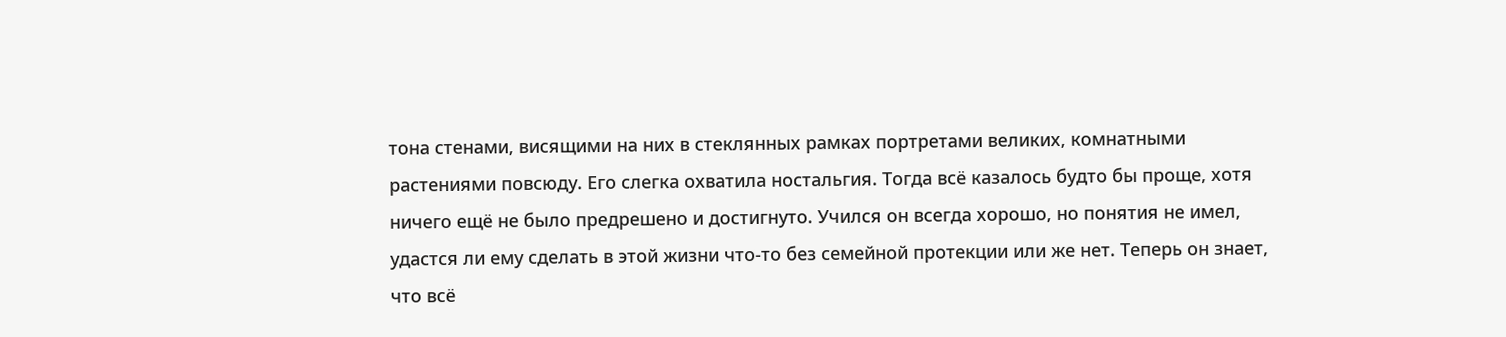тона стенами, висящими на них в стеклянных рамках портретами великих, комнатными растениями повсюду. Его слегка охватила ностальгия. Тогда всё казалось будто бы проще, хотя ничего ещё не было предрешено и достигнуто. Учился он всегда хорошо, но понятия не имел, удастся ли ему сделать в этой жизни что-то без семейной протекции или же нет. Теперь он знает, что всё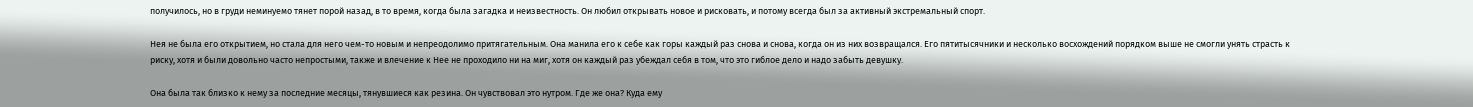получилось, но в груди неминуемо тянет порой назад, в то время, когда была загадка и неизвестность. Он любил открывать новое и рисковать, и потому всегда был за активный экстремальный спорт.

Нея не была его открытием, но стала для него чем-то новым и непреодолимо притягательным. Она манила его к себе как горы каждый раз снова и снова, когда он из них возвращался. Его пятитысячники и несколько восхождений порядком выше не смогли унять страсть к риску, хотя и были довольно часто непростыми, также и влечение к Нее не проходило ни на миг, хотя он каждый раз убеждал себя в том, что это гиблое дело и надо забыть девушку.

Она была так близко к нему за последние месяцы, тянувшиеся как резина. Он чувствовал это нутром. Где же она? Куда ему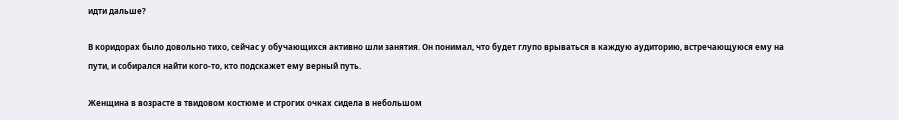идти дальше?

В коридорах было довольно тихо, сейчас у обучающихся активно шли занятия. Он понимал, что будет глупо врываться в каждую аудиторию, встречающуюся ему на пути, и собирался найти кого-то, кто подскажет ему верный путь.

Женщина в возрасте в твидовом костюме и строгих очках сидела в небольшом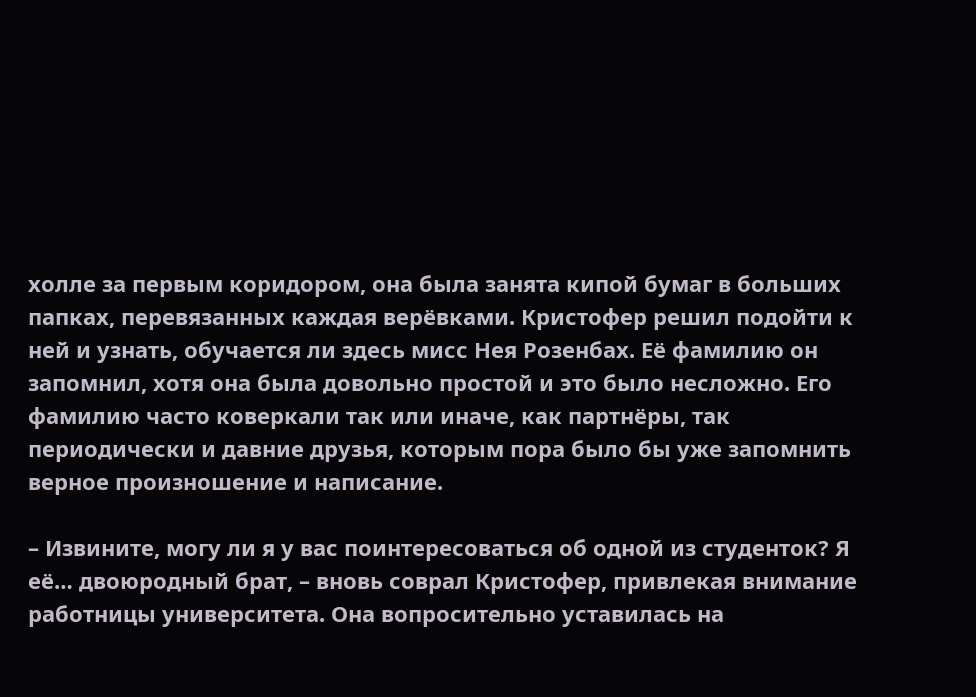холле за первым коридором, она была занята кипой бумаг в больших папках, перевязанных каждая верёвками. Кристофер решил подойти к ней и узнать, обучается ли здесь мисс Нея Розенбах. Её фамилию он запомнил, хотя она была довольно простой и это было несложно. Его фамилию часто коверкали так или иначе, как партнёры, так периодически и давние друзья, которым пора было бы уже запомнить верное произношение и написание.

– Извините, могу ли я у вас поинтересоваться об одной из студенток? Я её… двоюродный брат, – вновь соврал Кристофер, привлекая внимание работницы университета. Она вопросительно уставилась на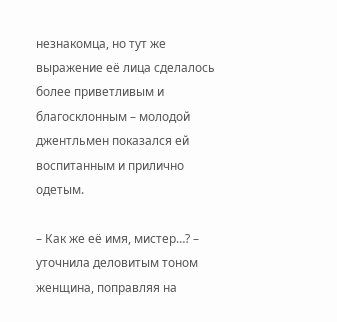незнакомца, но тут же выражение её лица сделалось более приветливым и благосклонным – молодой джентльмен показался ей воспитанным и прилично одетым.

– Как же её имя, мистер…? – уточнила деловитым тоном женщина, поправляя на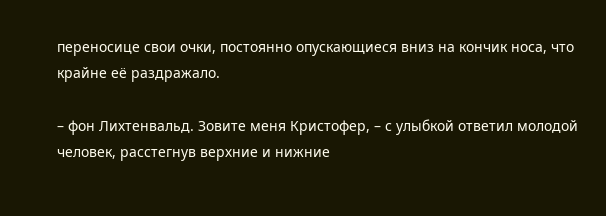переносице свои очки, постоянно опускающиеся вниз на кончик носа, что крайне её раздражало.

– фон Лихтенвальд. Зовите меня Кристофер, – с улыбкой ответил молодой человек, расстегнув верхние и нижние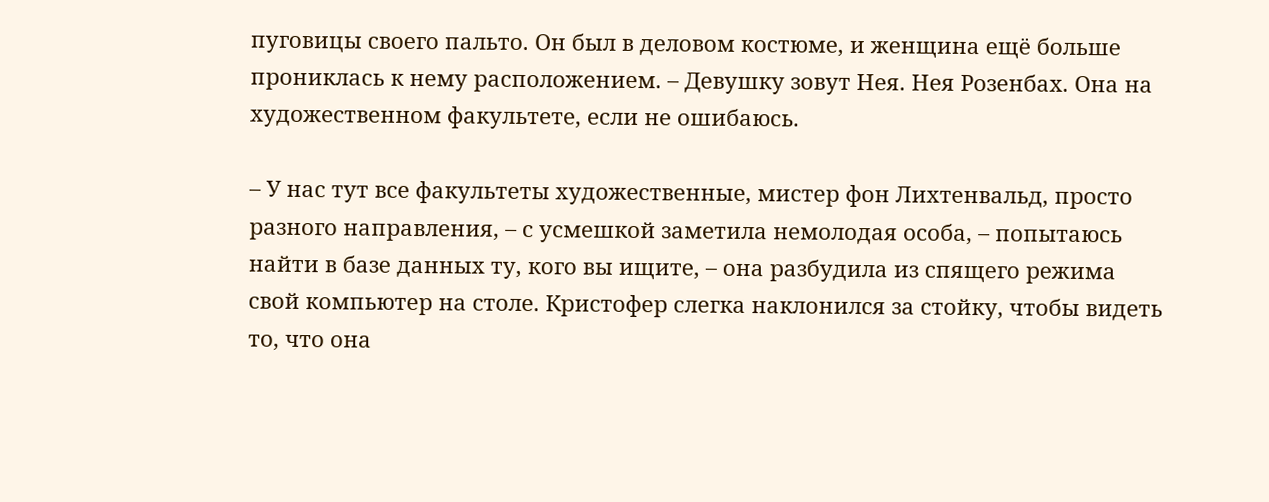пуговицы своего пальто. Он был в деловом костюме, и женщина ещё больше прониклась к нему расположением. – Девушку зовут Нея. Нея Розенбах. Она на художественном факультете, если не ошибаюсь.

– У нас тут все факультеты художественные, мистер фон Лихтенвальд, просто разного направления, – с усмешкой заметила немолодая особа, – попытаюсь найти в базе данных ту, кого вы ищите, – она разбудила из спящего режима свой компьютер на столе. Кристофер слегка наклонился за стойку, чтобы видеть то, что она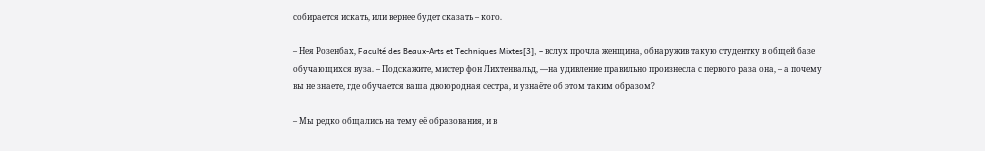собирается искать, или вернее будет сказать – кого.

– Нея Розенбах, Faculté des Beaux-Arts et Techniques Mixtes[3], – вслух прочла женщина, обнаружив такую студентку в общей базе обучающихся вуза. – Подскажите, мистер фон Лихтенвальд, —на удивление правильно произнесла с первого раза она, – а почему вы не знаете, где обучается ваша двоюродная сестра, и узнаёте об этом таким образом?

– Мы редко общались на тему её образования, и в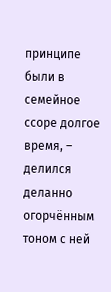принципе были в семейное ссоре долгое время, – делился деланно огорчённым тоном с ней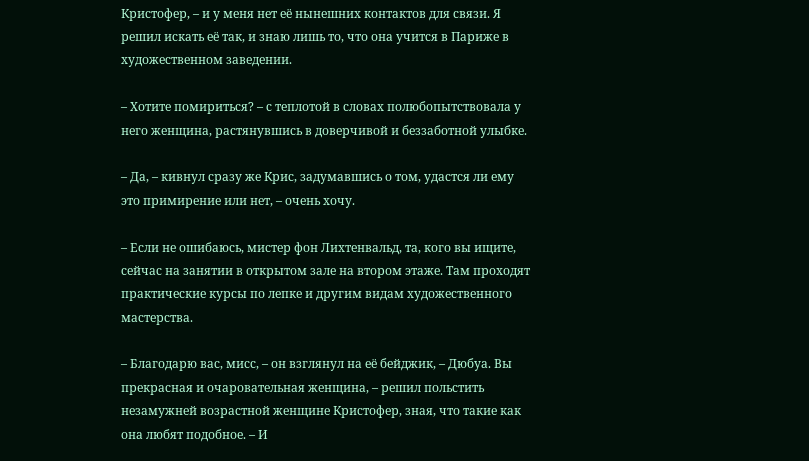Кристофер, – и у меня нет её нынешних контактов для связи. Я решил искать её так, и знаю лишь то, что она учится в Париже в художественном заведении.

– Хотите помириться? – с теплотой в словах полюбопытствовала у него женщина, растянувшись в доверчивой и беззаботной улыбке.

– Да, – кивнул сразу же Крис, задумавшись о том, удастся ли ему это примирение или нет, – очень хочу.

– Если не ошибаюсь, мистер фон Лихтенвальд, та, кого вы ищите, сейчас на занятии в открытом зале на втором этаже. Там проходят практические курсы по лепке и другим видам художественного мастерства.

– Благодарю вас, мисс, – он взглянул на её бейджик, – Дюбуа. Вы прекрасная и очаровательная женщина, – решил польстить незамужней возрастной женщине Кристофер, зная, что такие как она любят подобное. – И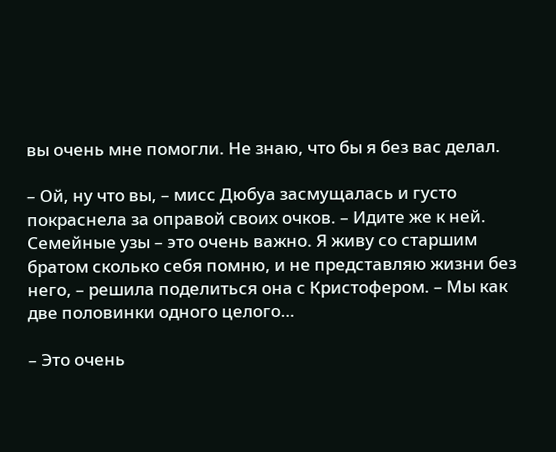вы очень мне помогли. Не знаю, что бы я без вас делал.

– Ой, ну что вы, – мисс Дюбуа засмущалась и густо покраснела за оправой своих очков. – Идите же к ней. Семейные узы – это очень важно. Я живу со старшим братом сколько себя помню, и не представляю жизни без него, – решила поделиться она с Кристофером. – Мы как две половинки одного целого…

– Это очень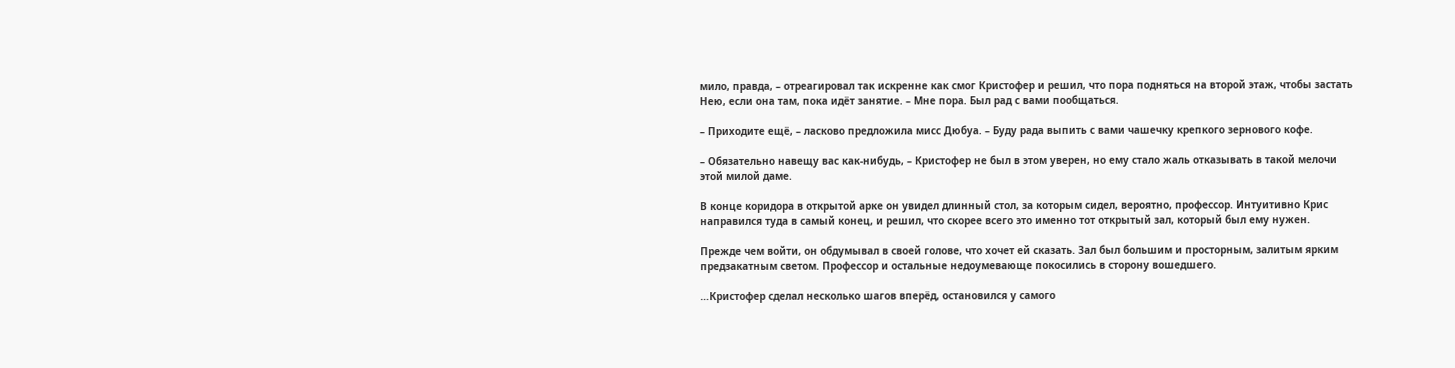мило, правда, – отреагировал так искренне как смог Кристофер и решил, что пора подняться на второй этаж, чтобы застать Нею, если она там, пока идёт занятие. – Мне пора. Был рад с вами пообщаться.

– Приходите ещё, – ласково предложила мисс Дюбуа. – Буду рада выпить с вами чашечку крепкого зернового кофе.

– Обязательно навещу вас как-нибудь, – Кристофер не был в этом уверен, но ему стало жаль отказывать в такой мелочи этой милой даме.

В конце коридора в открытой арке он увидел длинный стол, за которым сидел, вероятно, профессор. Интуитивно Крис направился туда в самый конец, и решил, что скорее всего это именно тот открытый зал, который был ему нужен.

Прежде чем войти, он обдумывал в своей голове, что хочет ей сказать. Зал был большим и просторным, залитым ярким предзакатным светом. Профессор и остальные недоумевающе покосились в сторону вошедшего.

…Кристофер сделал несколько шагов вперёд, остановился у самого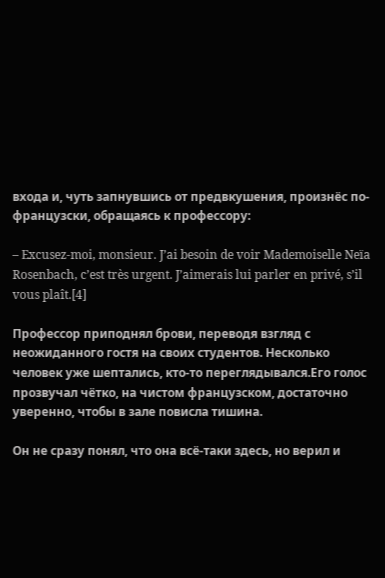входа и, чуть запнувшись от предвкушения, произнёс по-французски, обращаясь к профессору:

– Excusez-moi, monsieur. J’ai besoin de voir Mademoiselle Neïa Rosenbach, c’est très urgent. J’aimerais lui parler en privé, s’il vous plaît.[4]

Профессор приподнял брови, переводя взгляд с неожиданного гостя на своих студентов. Несколько человек уже шептались, кто-то переглядывался.Его голос прозвучал чётко, на чистом французском, достаточно уверенно, чтобы в зале повисла тишина.

Он не сразу понял, что она всё-таки здесь, но верил и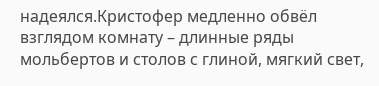надеялся.Кристофер медленно обвёл взглядом комнату – длинные ряды мольбертов и столов с глиной, мягкий свет,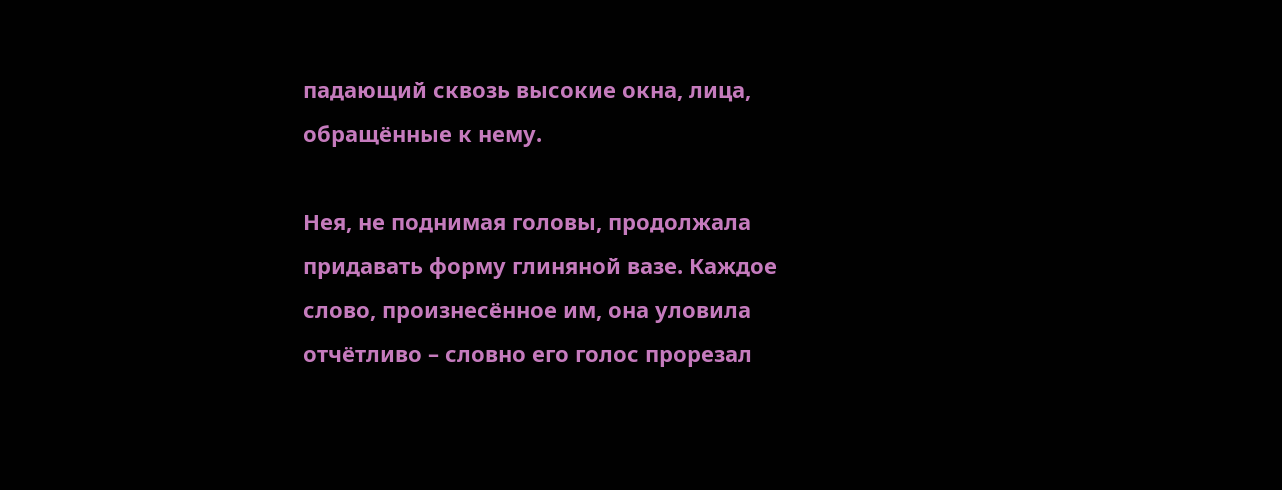падающий сквозь высокие окна, лица, обращённые к нему.

Нея, не поднимая головы, продолжала придавать форму глиняной вазе. Каждое слово, произнесённое им, она уловила отчётливо – словно его голос прорезал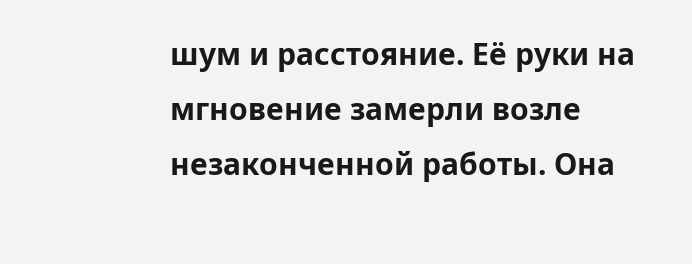шум и расстояние. Её руки на мгновение замерли возле незаконченной работы. Она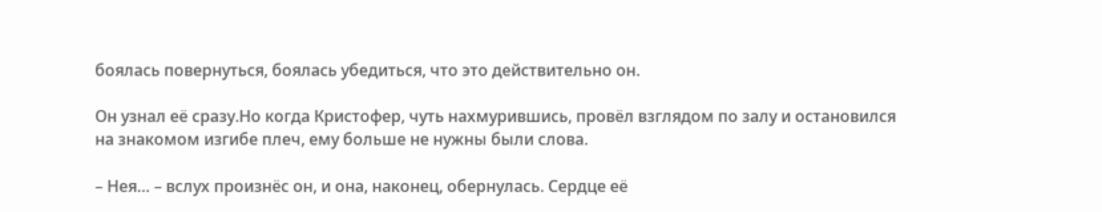боялась повернуться, боялась убедиться, что это действительно он.

Он узнал её сразу.Но когда Кристофер, чуть нахмурившись, провёл взглядом по залу и остановился на знакомом изгибе плеч, ему больше не нужны были слова.

– Нея… – вслух произнёс он, и она, наконец, обернулась. Сердце её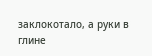заклокотало, а руки в глине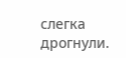слегка дрогнули.